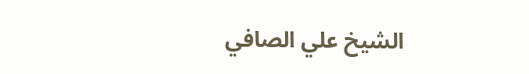الشيخ علي الصافي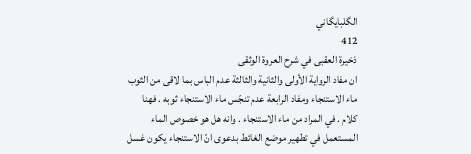الگلبايگاني
412
ذخيرة العقبى في شرح العروة الوثقى
ان مفاد الرواية الأولى والثانية والثالثة عدم الباس بما لاقى من الثوب ماء الاستنجاء ومفاد الرابعة عدم تنجّس ماء الاستنجاء ثوبه . فهنا كلام . في المراد من ماء الاستنجاء . وانه هل هو خصوص الماء المستعمل في تطهير موضع الغائط بدعوى انّ الاستنجاء يكون غسل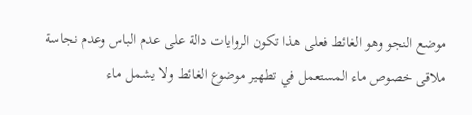موضع النجو وهو الغائط فعلى هذا تكون الروايات دالة على عدم الباس وعدم نجاسة ملاقى خصوص ماء المستعمل في تطهير موضوع الغائط ولا يشمل ماء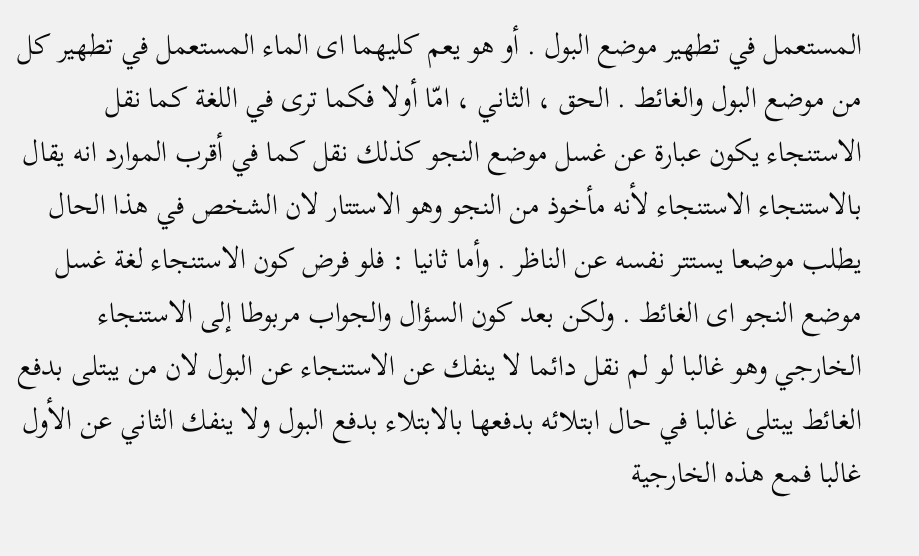المستعمل في تطهير موضع البول . أو هو يعم كليهما اى الماء المستعمل في تطهير كل من موضع البول والغائط . الحق ، الثاني ، امّا أولا فكما ترى في اللغة كما نقل الاستنجاء يكون عبارة عن غسل موضع النجو كذلك نقل كما في أقرب الموارد انه يقال بالاستنجاء الاستنجاء لأنه مأخوذ من النجو وهو الاستتار لان الشخص في هذا الحال يطلب موضعا يستتر نفسه عن الناظر . وأما ثانيا : فلو فرض كون الاستنجاء لغة غسل موضع النجو اى الغائط . ولكن بعد كون السؤال والجواب مربوطا إلى الاستنجاء الخارجي وهو غالبا لو لم نقل دائما لا ينفك عن الاستنجاء عن البول لان من يبتلى بدفع الغائط يبتلى غالبا في حال ابتلائه بدفعها بالابتلاء بدفع البول ولا ينفك الثاني عن الأول غالبا فمع هذه الخارجية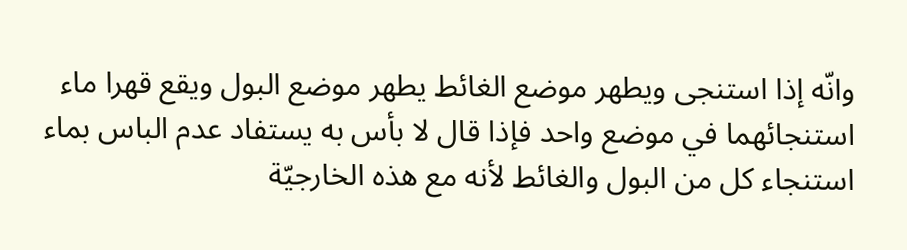وانّه إذا استنجى ويطهر موضع الغائط يطهر موضع البول ويقع قهرا ماء استنجائهما في موضع واحد فإذا قال لا بأس به يستفاد عدم الباس بماء استنجاء كل من البول والغائط لأنه مع هذه الخارجيّة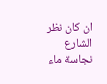ان كان نظر الشارع نجاسة ماء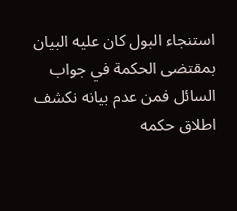استنجاء البول كان عليه البيان بمقتضى الحكمة في جواب السائل فمن عدم بيانه نكشف اطلاق حكمه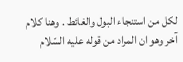لكل من استنجاء البول والغائط . وهنا كلام آخر وهو ان المراد من قوله عليه السّلام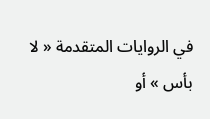في الروايات المتقدمة « لا بأس » أو